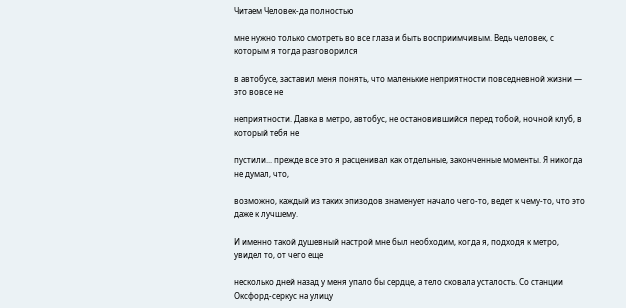Читаем Человек-да полностью

мне нужно только смотреть во все глаза и быть восприимчивым. Ведь человек, с которым я тогда разговорился

в автобусе, заставил меня понять, что маленькие неприятности повседневной жизни — это вовсе не

неприятности. Давка в метро, автобус, не остановившийся перед тобой, ночной клуб, в который тебя не

пустили... прежде все это я расценивал как отдельные, законченные моменты. Я никогда не думал, что,

возможно, каждый из таких эпизодов знаменует начало чего-то, ведет к чему-то, что это даже к лучшему.

И именно такой душевный настрой мне был необходим, когда я, подходя к метро, увидел то, от чего еще

несколько дней назад у меня упало бы сердце, а тело сковала усталость. Со станции Оксфорд-серкус на улицу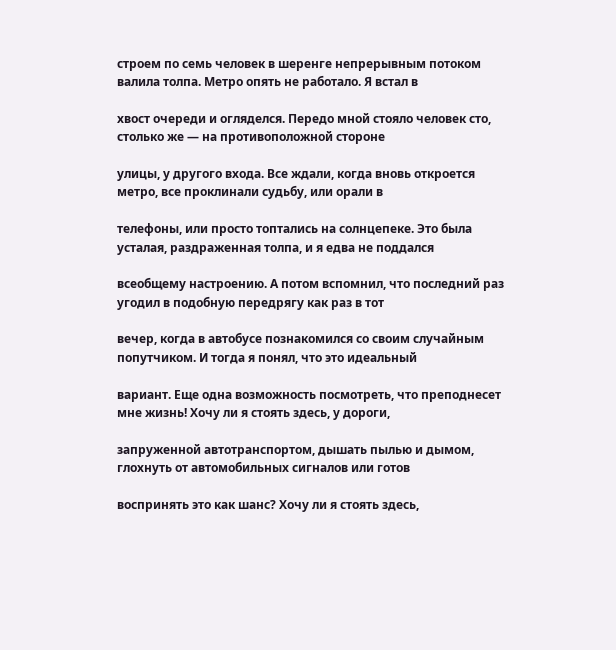строем по семь человек в шеренге непрерывным потоком валила толпа. Метро опять не работало. Я встал в

хвост очереди и огляделся. Передо мной стояло человек сто, столько же — на противоположной стороне

улицы, у другого входа. Все ждали, когда вновь откроется метро, все проклинали судьбу, или орали в

телефоны, или просто топтались на солнцепеке. Это была усталая, раздраженная толпа, и я едва не поддался

всеобщему настроению. А потом вспомнил, что последний раз угодил в подобную передрягу как раз в тот

вечер, когда в автобусе познакомился со своим случайным попутчиком. И тогда я понял, что это идеальный

вариант. Еще одна возможность посмотреть, что преподнесет мне жизнь! Хочу ли я стоять здесь, у дороги,

запруженной автотранспортом, дышать пылью и дымом, глохнуть от автомобильных сигналов или готов

воспринять это как шанс? Хочу ли я стоять здесь,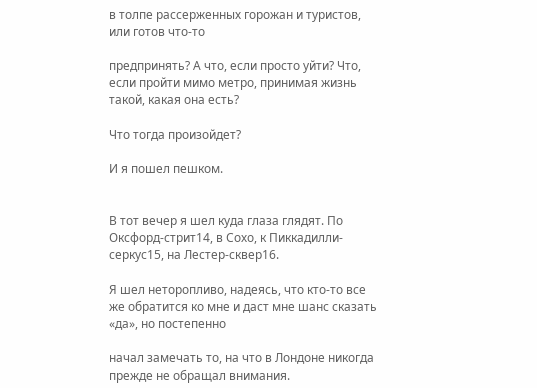в толпе рассерженных горожан и туристов, или готов что-то

предпринять? А что, если просто уйти? Что, если пройти мимо метро, принимая жизнь такой, какая она есть?

Что тогда произойдет?

И я пошел пешком.


В тот вечер я шел куда глаза глядят. По Оксфорд-стрит14, в Сохо, к Пиккадилли-серкус15, на Лестер-сквер16.

Я шел неторопливо, надеясь, что кто-то все же обратится ко мне и даст мне шанс сказать «да», но постепенно

начал замечать то, на что в Лондоне никогда прежде не обращал внимания.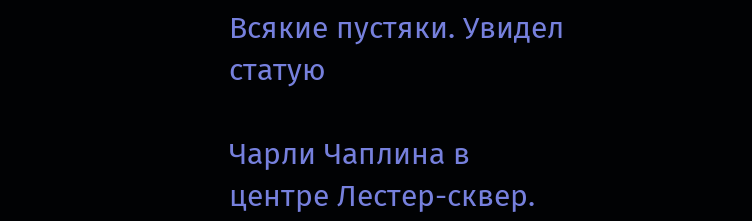Всякие пустяки. Увидел статую

Чарли Чаплина в центре Лестер-сквер.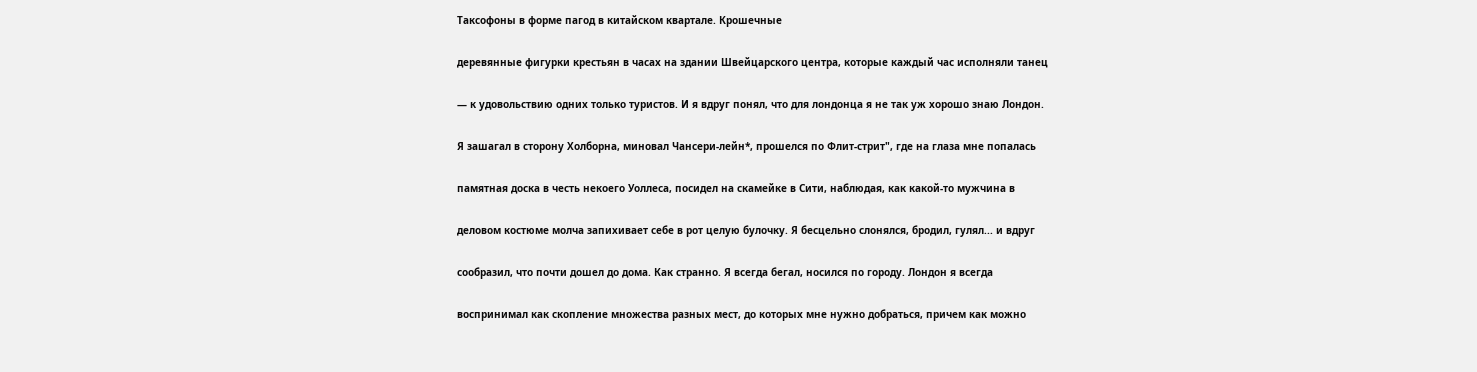Таксофоны в форме пагод в китайском квартале. Крошечные

деревянные фигурки крестьян в часах на здании Швейцарского центра, которые каждый час исполняли танец

— к удовольствию одних только туристов. И я вдруг понял, что для лондонца я не так уж хорошо знаю Лондон.

Я зашагал в сторону Холборна, миновал Чансери-лейн*, прошелся по Флит-стрит", где на глаза мне попалась

памятная доска в честь некоего Уоллеса, посидел на скамейке в Сити, наблюдая, как какой-то мужчина в

деловом костюме молча запихивает себе в рот целую булочку. Я бесцельно слонялся, бродил, гулял... и вдруг

сообразил, что почти дошел до дома. Как странно. Я всегда бегал, носился по городу. Лондон я всегда

воспринимал как скопление множества разных мест, до которых мне нужно добраться, причем как можно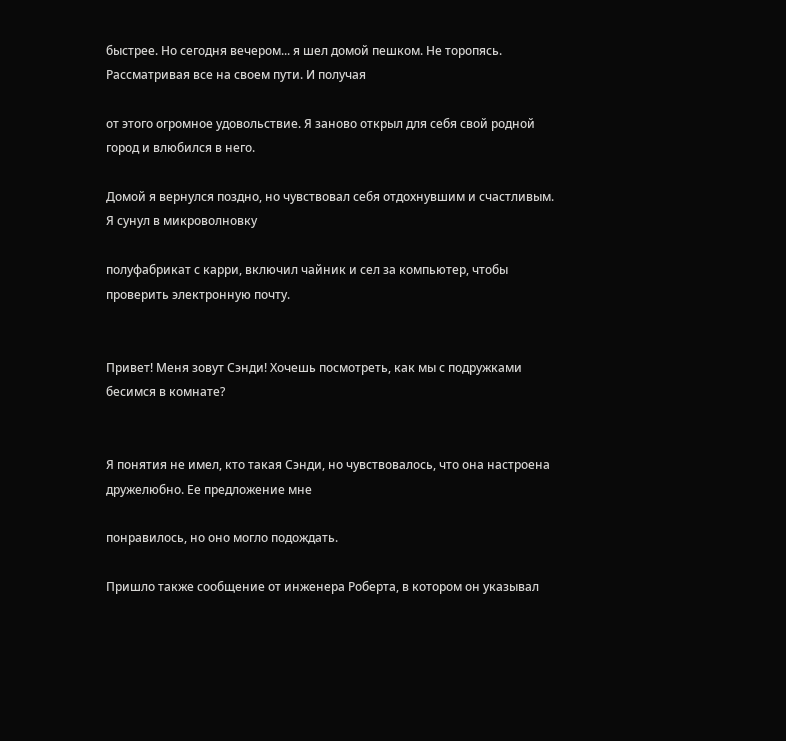быстрее. Но сегодня вечером... я шел домой пешком. Не торопясь. Рассматривая все на своем пути. И получая

от этого огромное удовольствие. Я заново открыл для себя свой родной город и влюбился в него.

Домой я вернулся поздно, но чувствовал себя отдохнувшим и счастливым. Я сунул в микроволновку

полуфабрикат с карри, включил чайник и сел за компьютер, чтобы проверить электронную почту.


Привет! Меня зовут Сэнди! Хочешь посмотреть, как мы с подружками бесимся в комнате?


Я понятия не имел, кто такая Сэнди, но чувствовалось, что она настроена дружелюбно. Ее предложение мне

понравилось, но оно могло подождать.

Пришло также сообщение от инженера Роберта, в котором он указывал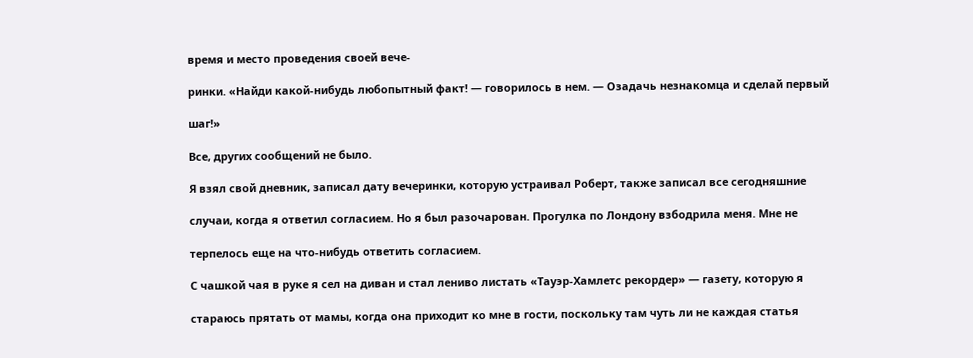время и место проведения своей вече-

ринки. «Найди какой-нибудь любопытный факт! — говорилось в нем. — Озадачь незнакомца и сделай первый

шаг!»

Все, других сообщений не было.

Я взял свой дневник, записал дату вечеринки, которую устраивал Роберт, также записал все сегодняшние

случаи, когда я ответил согласием. Но я был разочарован. Прогулка по Лондону взбодрила меня. Мне не

терпелось еще на что-нибудь ответить согласием.

С чашкой чая в руке я сел на диван и стал лениво листать «Тауэр-Хамлетс рекордер» — газету, которую я

стараюсь прятать от мамы, когда она приходит ко мне в гости, поскольку там чуть ли не каждая статья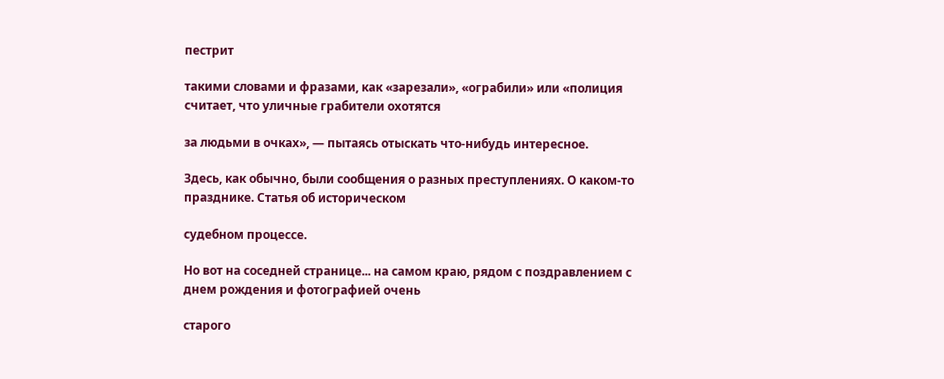пестрит

такими словами и фразами, как «зарезали», «ограбили» или «полиция считает, что уличные грабители охотятся

за людьми в очках», — пытаясь отыскать что-нибудь интересное.

Здесь, как обычно, были сообщения о разных преступлениях. О каком-то празднике. Статья об историческом

судебном процессе.

Но вот на соседней странице... на самом краю, рядом с поздравлением с днем рождения и фотографией очень

старого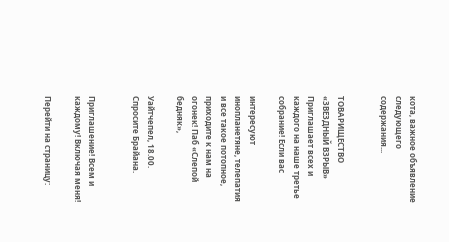кота, важное объявление следующего содержания...


ТОВАРИЩЕСТВО «ЗВЕЗДНЫЙ ВЗРЫВ» Приглашает всех и каждого на наше третье собрание! Если вас

интересуют инопланетяне, телепатия и все такое потопное, приходите к нам на огонек! Паб «Слепой бедняк»,

Уайтчепел, 18.00. Спросите Брайана.


Приглашение! Всем и каждому! Включая меня!

Перейти на страницу: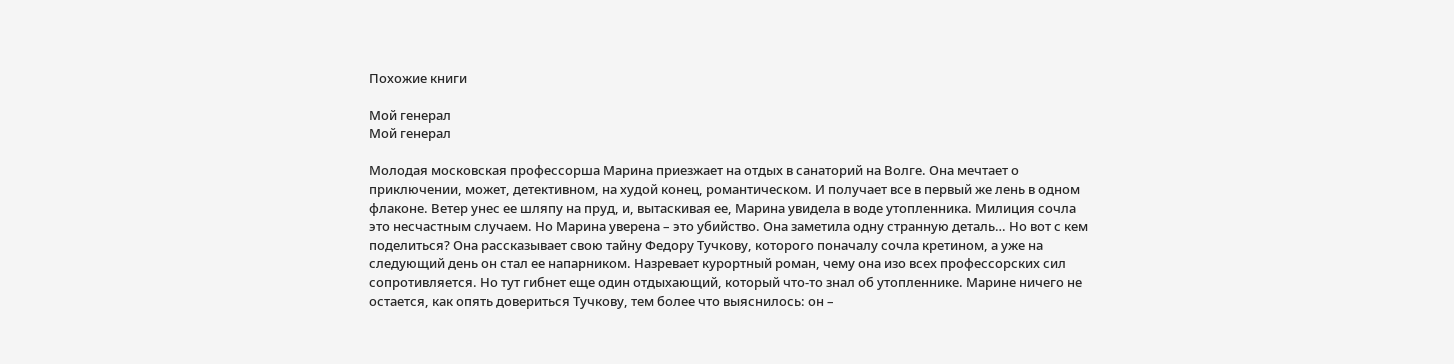Похожие книги

Мой генерал
Мой генерал

Молодая московская профессорша Марина приезжает на отдых в санаторий на Волге. Она мечтает о приключении, может, детективном, на худой конец, романтическом. И получает все в первый же лень в одном флаконе. Ветер унес ее шляпу на пруд, и, вытаскивая ее, Марина увидела в воде утопленника. Милиция сочла это несчастным случаем. Но Марина уверена – это убийство. Она заметила одну странную деталь… Но вот с кем поделиться? Она рассказывает свою тайну Федору Тучкову, которого поначалу сочла кретином, а уже на следующий день он стал ее напарником. Назревает курортный роман, чему она изо всех профессорских сил сопротивляется. Но тут гибнет еще один отдыхающий, который что-то знал об утопленнике. Марине ничего не остается, как опять довериться Тучкову, тем более что выяснилось: он –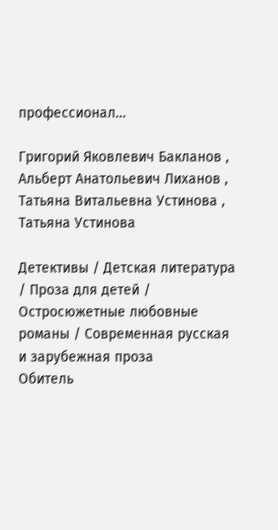профессионал…

Григорий Яковлевич Бакланов , Альберт Анатольевич Лиханов , Татьяна Витальевна Устинова , Татьяна Устинова

Детективы / Детская литература / Проза для детей / Остросюжетные любовные романы / Современная русская и зарубежная проза
Обитель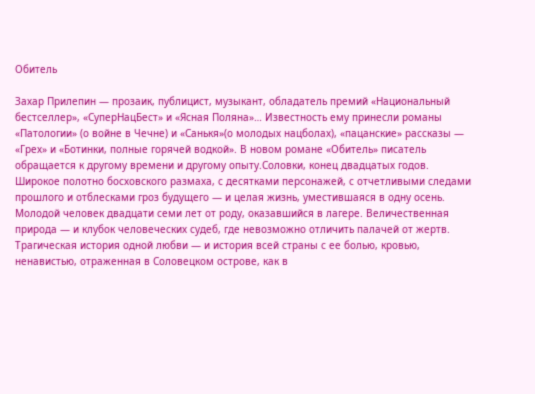Обитель

Захар Прилепин — прозаик, публицист, музыкант, обладатель премий «Национальный бестселлер», «СуперНацБест» и «Ясная Поляна»… Известность ему принесли романы «Патологии» (о войне в Чечне) и «Санькя»(о молодых нацболах), «пацанские» рассказы — «Грех» и «Ботинки, полные горячей водкой». В новом романе «Обитель» писатель обращается к другому времени и другому опыту.Соловки, конец двадцатых годов. Широкое полотно босховского размаха, с десятками персонажей, с отчетливыми следами прошлого и отблесками гроз будущего — и целая жизнь, уместившаяся в одну осень. Молодой человек двадцати семи лет от роду, оказавшийся в лагере. Величественная природа — и клубок человеческих судеб, где невозможно отличить палачей от жертв. Трагическая история одной любви — и история всей страны с ее болью, кровью, ненавистью, отраженная в Соловецком острове, как в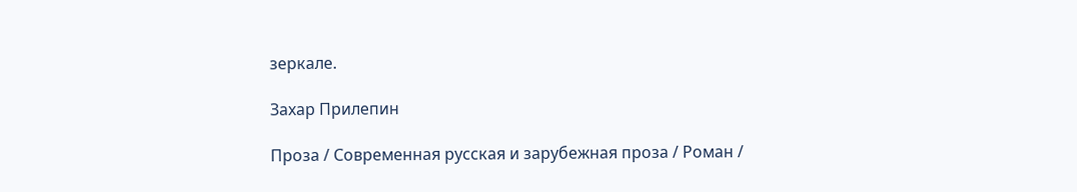зеркале.

Захар Прилепин

Проза / Современная русская и зарубежная проза / Роман /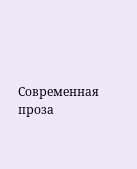Современная проза